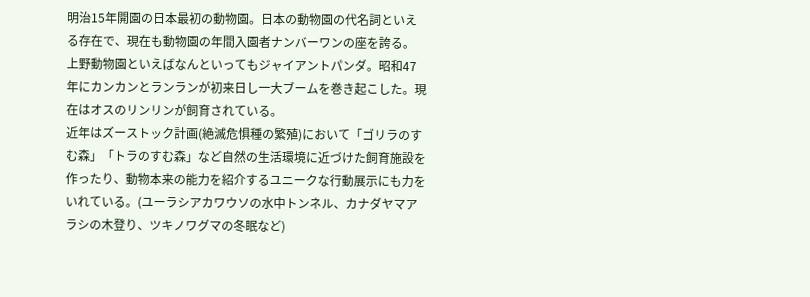明治15年開園の日本最初の動物園。日本の動物園の代名詞といえる存在で、現在も動物園の年間入園者ナンバーワンの座を誇る。
上野動物園といえばなんといってもジャイアントパンダ。昭和47年にカンカンとランランが初来日し一大ブームを巻き起こした。現在はオスのリンリンが飼育されている。
近年はズーストック計画(絶滅危惧種の繁殖)において「ゴリラのすむ森」「トラのすむ森」など自然の生活環境に近づけた飼育施設を作ったり、動物本来の能力を紹介するユニークな行動展示にも力をいれている。(ユーラシアカワウソの水中トンネル、カナダヤマアラシの木登り、ツキノワグマの冬眠など)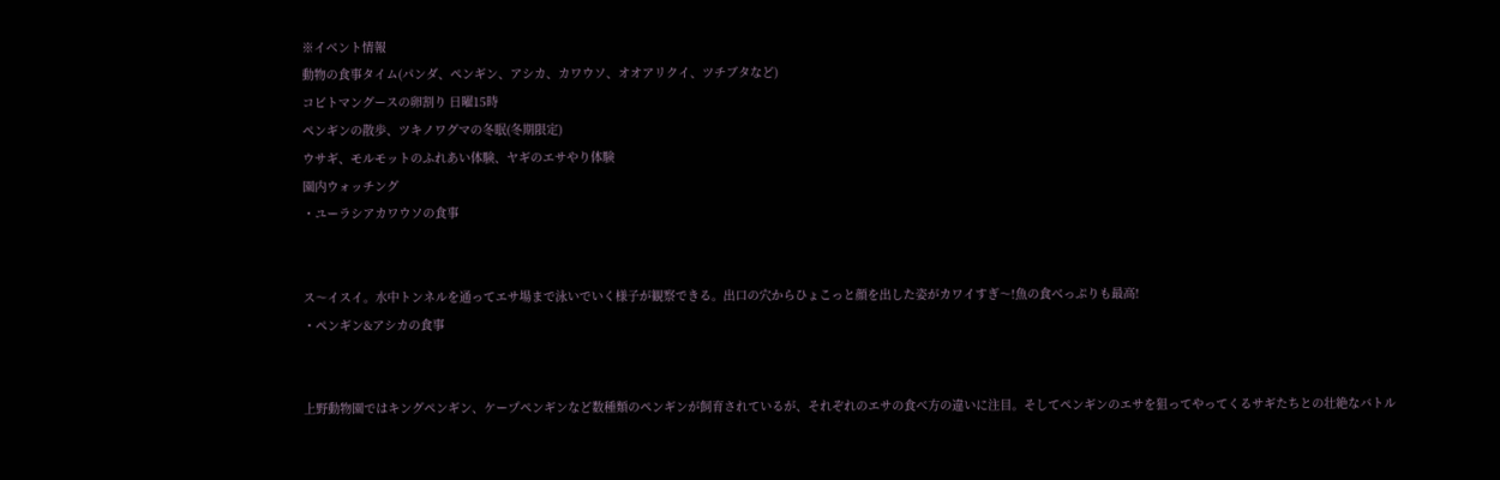※イベント情報
動物の食事タイム(パンダ、ペンギン、アシカ、カワウソ、オオアリクイ、ツチブタなど)
コビトマングースの卵割り 日曜15時
ペンギンの散歩、ツキノワグマの冬眠(冬期限定)
ウサギ、モルモットのふれあい体験、ヤギのエサやり体験
園内ウォッチング
・ユーラシアカワウソの食事


ス〜イスイ。水中トンネルを通ってエサ場まで泳いでいく様子が観察できる。出口の穴からひょこっと顔を出した姿がカワイすぎ〜!魚の食べっぷりも最高!
・ペンギン&アシカの食事


上野動物園ではキングペンギン、ケープペンギンなど数種類のペンギンが飼育されているが、それぞれのエサの食べ方の違いに注目。そしてペンギンのエサを狙ってやってくるサギたちとの壮絶なバトル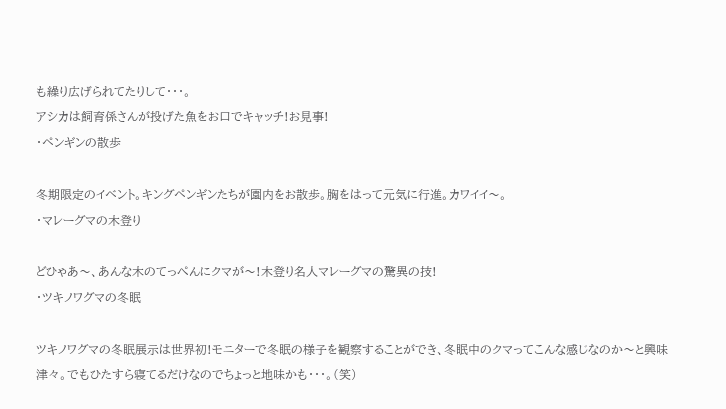も繰り広げられてたりして・・・。
アシカは飼育係さんが投げた魚をお口でキャッチ!お見事!
・ペンギンの散歩

冬期限定のイベント。キングペンギンたちが園内をお散歩。胸をはって元気に行進。カワイイ〜。
・マレーグマの木登り

どひゃあ〜、あんな木のてっぺんにクマが〜!木登り名人マレーグマの驚異の技!
・ツキノワグマの冬眠

ツキノワグマの冬眠展示は世界初!モニターで冬眠の様子を観察することができ、冬眠中のクマってこんな感じなのか〜と興味津々。でもひたすら寝てるだけなのでちょっと地味かも・・・。(笑)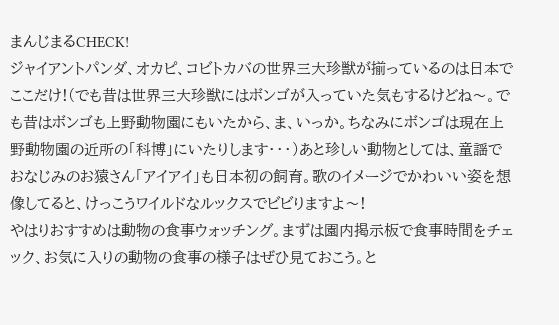まんじまるCHECK!
ジャイアントパンダ、オカピ、コビトカバの世界三大珍獣が揃っているのは日本でここだけ!(でも昔は世界三大珍獣にはボンゴが入っていた気もするけどね〜。でも昔はボンゴも上野動物園にもいたから、ま、いっか。ちなみにボンゴは現在上野動物園の近所の「科博」にいたりします・・・)あと珍しい動物としては、童謡でおなじみのお猿さん「アイアイ」も日本初の飼育。歌のイメージでかわいい姿を想像してると、けっこうワイルドなルックスでビビりますよ〜!
やはりおすすめは動物の食事ウォッチング。まずは園内掲示板で食事時間をチェック、お気に入りの動物の食事の様子はぜひ見ておこう。と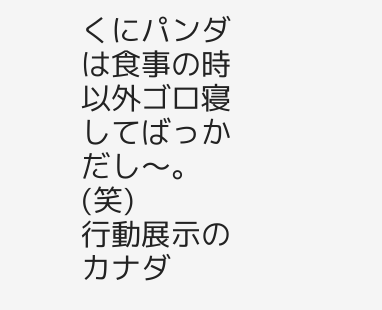くにパンダは食事の時以外ゴロ寝してばっかだし〜。(笑)
行動展示のカナダ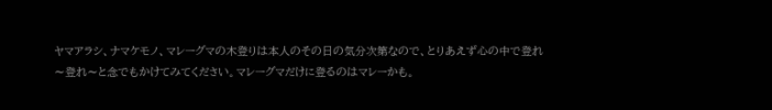ヤマアラシ、ナマケモノ、マレーグマの木登りは本人のその日の気分次第なので、とりあえず心の中で登れ〜登れ〜と念でもかけてみてください。マレーグマだけに登るのはマレーかも。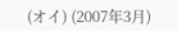(オイ) (2007年3月)